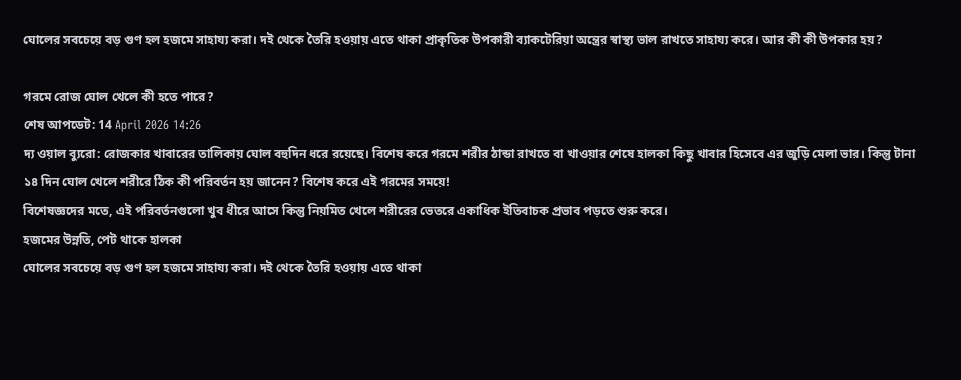ঘোলের সবচেয়ে বড় গুণ হল হজমে সাহায্য করা। দই থেকে তৈরি হওয়ায় এতে থাকা প্রাকৃতিক উপকারী ব্যাকটেরিয়া অন্ত্রের স্বাস্থ্য ভাল রাখতে সাহায্য করে। আর কী কী উপকার হয়?

গরমে রোজ ঘোল খেলে কী হতে পারে?
শেষ আপডেট: 14 April 2026 14:26
দ্য ওয়াল ব্যুরো: রোজকার খাবারের তালিকায় ঘোল বহুদিন ধরে রয়েছে। বিশেষ করে গরমে শরীর ঠান্ডা রাখতে বা খাওয়ার শেষে হালকা কিছু খাবার হিসেবে এর জুড়ি মেলা ভার। কিন্তু টানা ১৪ দিন ঘোল খেলে শরীরে ঠিক কী পরিবর্তন হয় জানেন? বিশেষ করে এই গরমের সময়ে!
বিশেষজ্ঞদের মতে, এই পরিবর্তনগুলো খুব ধীরে আসে কিন্তু নিয়মিত খেলে শরীরের ভেতরে একাধিক ইতিবাচক প্রভাব পড়তে শুরু করে।
হজমের উন্নতি, পেট থাকে হালকা
ঘোলের সবচেয়ে বড় গুণ হল হজমে সাহায্য করা। দই থেকে তৈরি হওয়ায় এতে থাকা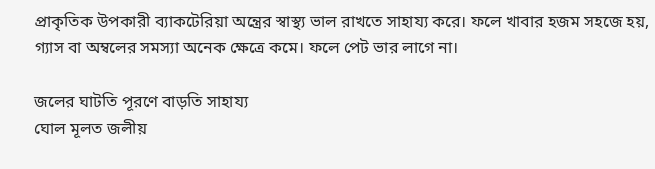প্রাকৃতিক উপকারী ব্যাকটেরিয়া অন্ত্রের স্বাস্থ্য ভাল রাখতে সাহায্য করে। ফলে খাবার হজম সহজে হয়, গ্যাস বা অম্বলের সমস্যা অনেক ক্ষেত্রে কমে। ফলে পেট ভার লাগে না।

জলের ঘাটতি পূরণে বাড়তি সাহায্য
ঘোল মূলত জলীয়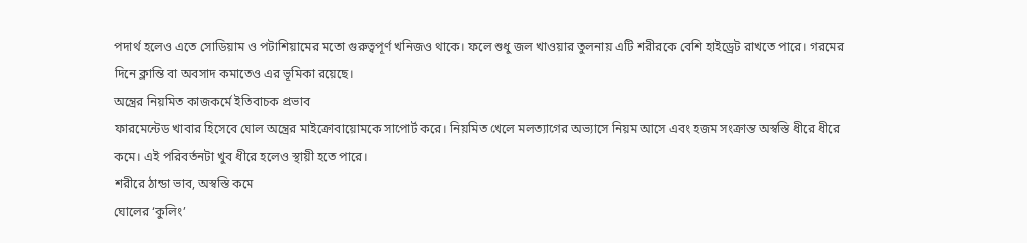পদার্থ হলেও এতে সোডিয়াম ও পটাশিয়ামের মতো গুরুত্বপূর্ণ খনিজও থাকে। ফলে শুধু জল খাওয়ার তুলনায় এটি শরীরকে বেশি হাইড্রেট রাখতে পারে। গরমের দিনে ক্লান্তি বা অবসাদ কমাতেও এর ভূমিকা রয়েছে।
অন্ত্রের নিয়মিত কাজকর্মে ইতিবাচক প্রভাব
ফারমেন্টেড খাবার হিসেবে ঘোল অন্ত্রের মাইক্রোবায়োমকে সাপোর্ট করে। নিয়মিত খেলে মলত্যাগের অভ্যাসে নিয়ম আসে এবং হজম সংক্রান্ত অস্বস্তি ধীরে ধীরে কমে। এই পরিবর্তনটা খুব ধীরে হলেও স্থায়ী হতে পারে।
শরীরে ঠান্ডা ভাব, অস্বস্তি কমে
ঘোলের ‘কুলিং’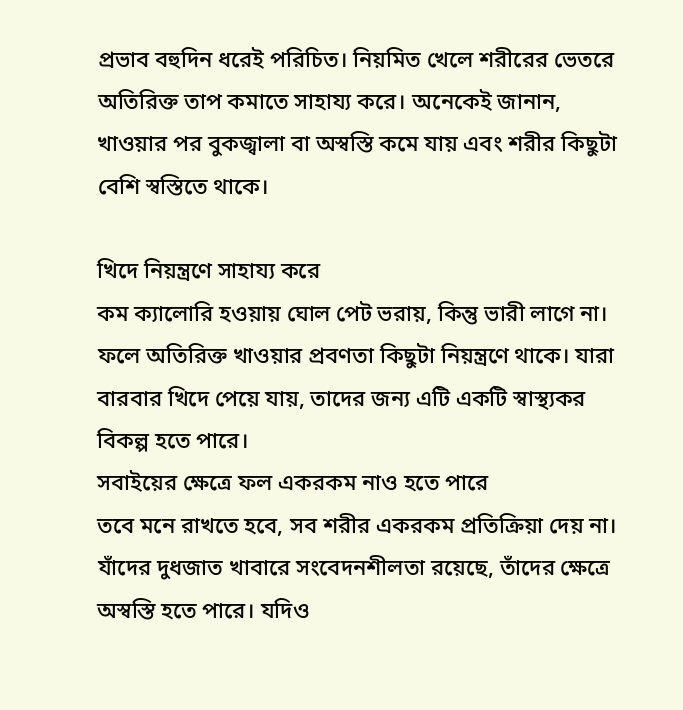প্রভাব বহুদিন ধরেই পরিচিত। নিয়মিত খেলে শরীরের ভেতরে অতিরিক্ত তাপ কমাতে সাহায্য করে। অনেকেই জানান, খাওয়ার পর বুকজ্বালা বা অস্বস্তি কমে যায় এবং শরীর কিছুটা বেশি স্বস্তিতে থাকে।

খিদে নিয়ন্ত্রণে সাহায্য করে
কম ক্যালোরি হওয়ায় ঘোল পেট ভরায়, কিন্তু ভারী লাগে না। ফলে অতিরিক্ত খাওয়ার প্রবণতা কিছুটা নিয়ন্ত্রণে থাকে। যারা বারবার খিদে পেয়ে যায়, তাদের জন্য এটি একটি স্বাস্থ্যকর বিকল্প হতে পারে।
সবাইয়ের ক্ষেত্রে ফল একরকম নাও হতে পারে
তবে মনে রাখতে হবে, সব শরীর একরকম প্রতিক্রিয়া দেয় না। যাঁদের দুধজাত খাবারে সংবেদনশীলতা রয়েছে, তাঁদের ক্ষেত্রে অস্বস্তি হতে পারে। যদিও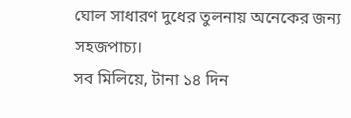ঘোল সাধারণ দুধের তুলনায় অনেকের জন্য সহজপাচ্য।
সব মিলিয়ে, টানা ১৪ দিন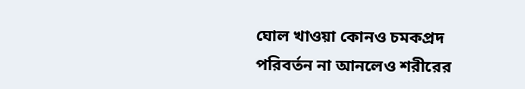ঘোল খাওয়া কোনও চমকপ্রদ পরিবর্তন না আনলেও শরীরের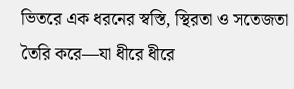ভিতরে এক ধরনের স্বস্তি, স্থিরতা ও সতেজতা তৈরি করে—যা ধীরে ধীরে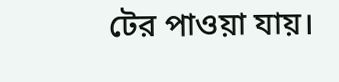টের পাওয়া যায়।